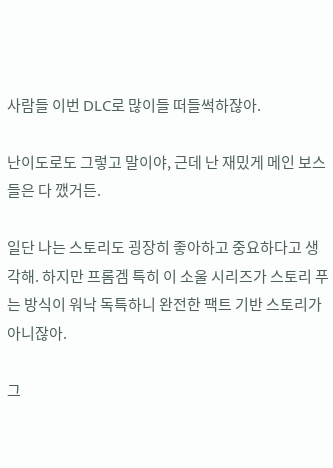사람들 이번 DLC로 많이들 떠들썩하잖아.

난이도로도 그렇고 말이야, 근데 난 재밌게 메인 보스들은 다 깼거든.

일단 나는 스토리도 굉장히 좋아하고 중요하다고 생각해. 하지만 프롬겜 특히 이 소울 시리즈가 스토리 푸는 방식이 워낙 독특하니 완전한 팩트 기반 스토리가 아니잖아.

그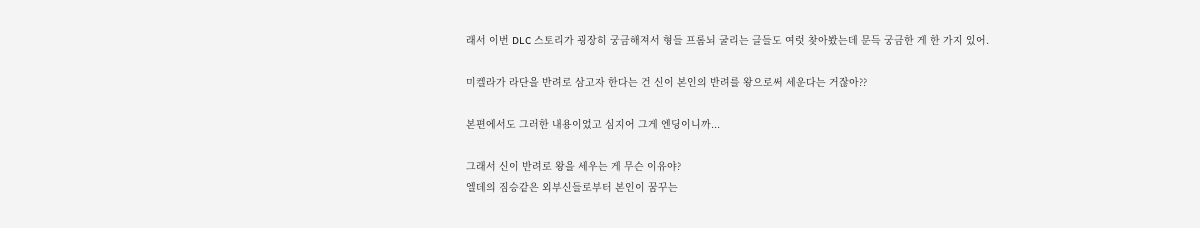래서 이번 DLC 스토리가 굉장히 궁금해져서 형들 프롬뇌 굴리는 글들도 여럿 찾아봤는데 문득 궁금한 게 한 가지 있어.

미켈라가 라단을 반려로 삼고자 한다는 건 신이 본인의 반려를 왕으로써 세운다는 거잖아??

본편에서도 그러한 내용이었고 심지어 그게 엔딩이니까...

그래서 신이 반려로 왕을 세우는 게 무슨 이유야?
엘데의 짐승같은 외부신들로부터 본인이 꿈꾸는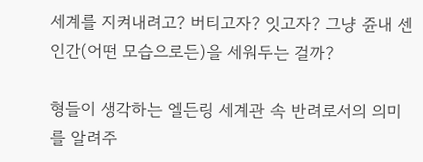세계를 지켜내려고? 버티고자? 잇고자? 그냥 쥰내 센 인간(어떤 모습으로든)을 세워두는 걸까?

형들이 생각하는 엘든링 세계관 속 반려로서의 의미를 알려주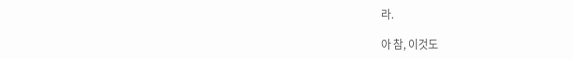라.

아 참, 이것도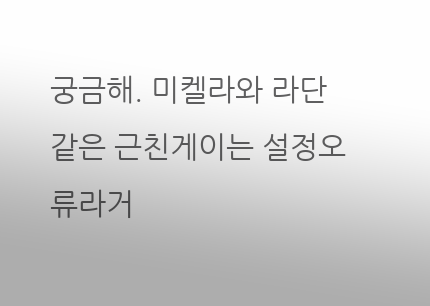궁금해. 미켈라와 라단같은 근친게이는 설정오류라거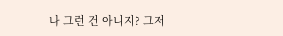나 그런 건 아니지? 그저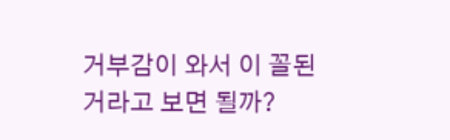거부감이 와서 이 꼴된 거라고 보면 될까?